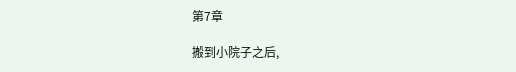第7章

搬到小院子之后,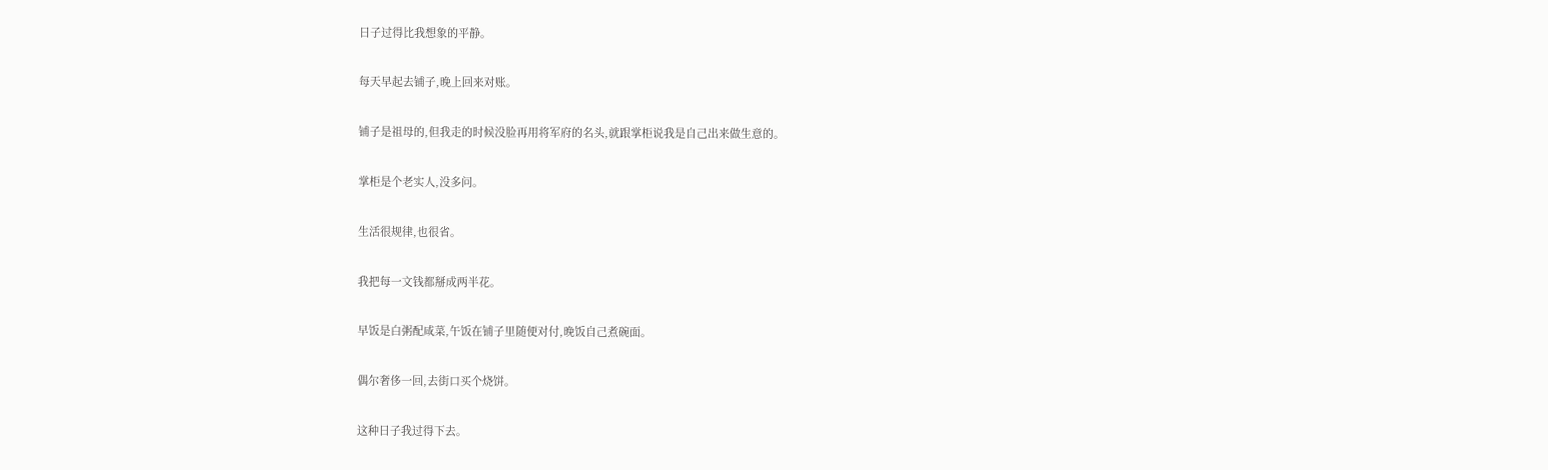日子过得比我想象的平静。

每天早起去铺子,晚上回来对账。

铺子是祖母的,但我走的时候没脸再用将军府的名头,就跟掌柜说我是自己出来做生意的。

掌柜是个老实人,没多问。

生活很规律,也很省。

我把每一文钱都掰成两半花。

早饭是白粥配咸菜,午饭在铺子里随便对付,晚饭自己煮碗面。

偶尔奢侈一回,去街口买个烧饼。

这种日子我过得下去。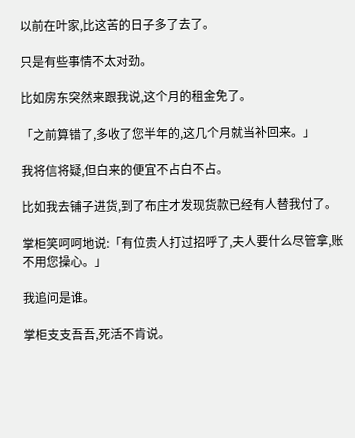以前在叶家,比这苦的日子多了去了。

只是有些事情不太对劲。

比如房东突然来跟我说,这个月的租金免了。

「之前算错了,多收了您半年的,这几个月就当补回来。」

我将信将疑,但白来的便宜不占白不占。

比如我去铺子进货,到了布庄才发现货款已经有人替我付了。

掌柜笑呵呵地说:「有位贵人打过招呼了,夫人要什么尽管拿,账不用您操心。」

我追问是谁。

掌柜支支吾吾,死活不肯说。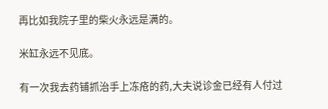再比如我院子里的柴火永远是满的。

米缸永远不见底。

有一次我去药铺抓治手上冻疮的药,大夫说诊金已经有人付过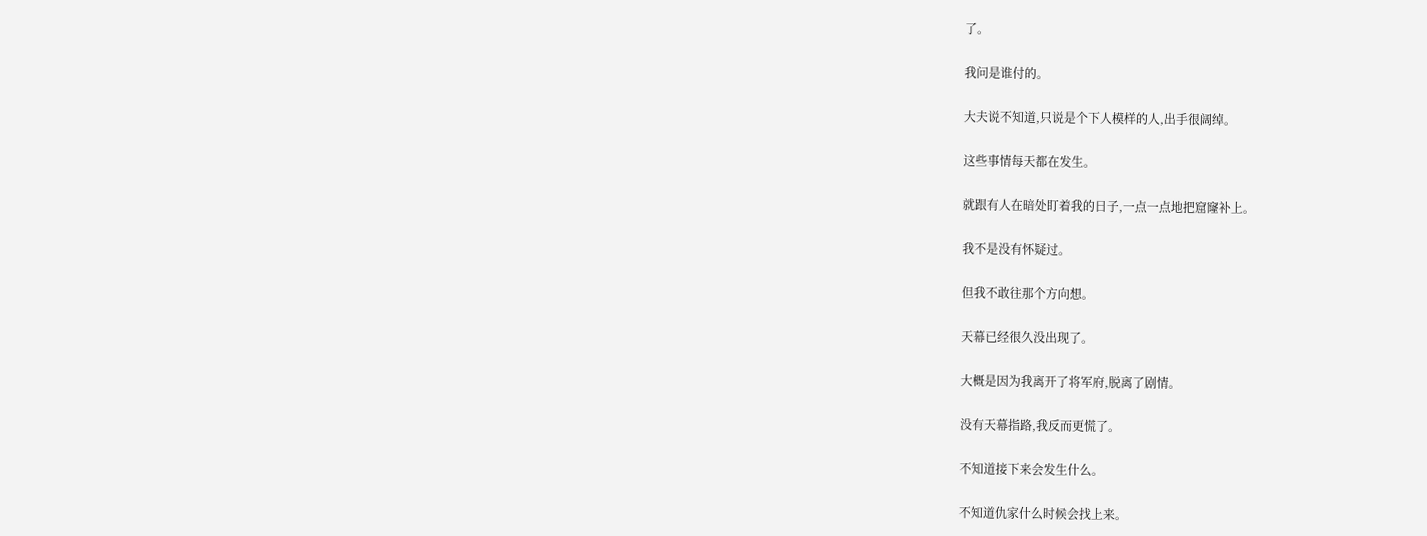了。

我问是谁付的。

大夫说不知道,只说是个下人模样的人,出手很阔绰。

这些事情每天都在发生。

就跟有人在暗处盯着我的日子,一点一点地把窟窿补上。

我不是没有怀疑过。

但我不敢往那个方向想。

天幕已经很久没出现了。

大概是因为我离开了将军府,脱离了剧情。

没有天幕指路,我反而更慌了。

不知道接下来会发生什么。

不知道仇家什么时候会找上来。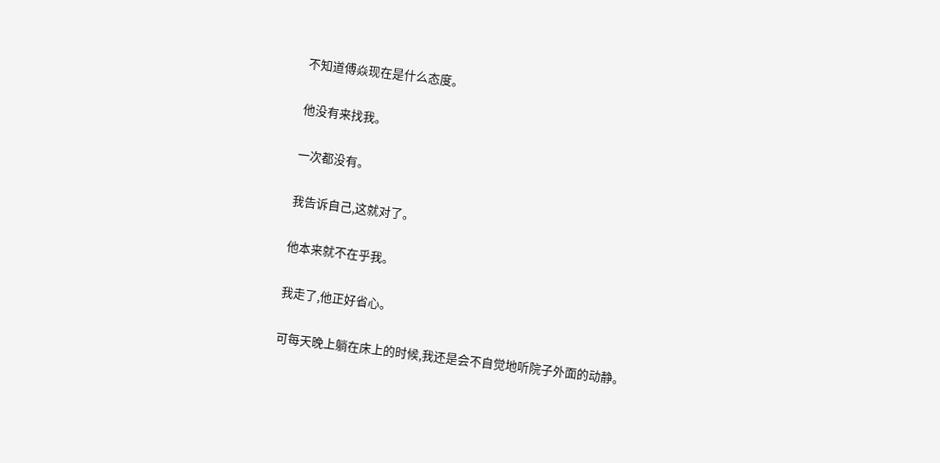不知道傅焱现在是什么态度。

他没有来找我。

一次都没有。

我告诉自己,这就对了。

他本来就不在乎我。

我走了,他正好省心。

可每天晚上躺在床上的时候,我还是会不自觉地听院子外面的动静。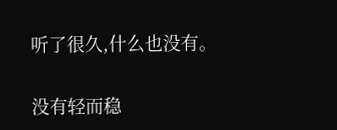听了很久,什么也没有。

没有轻而稳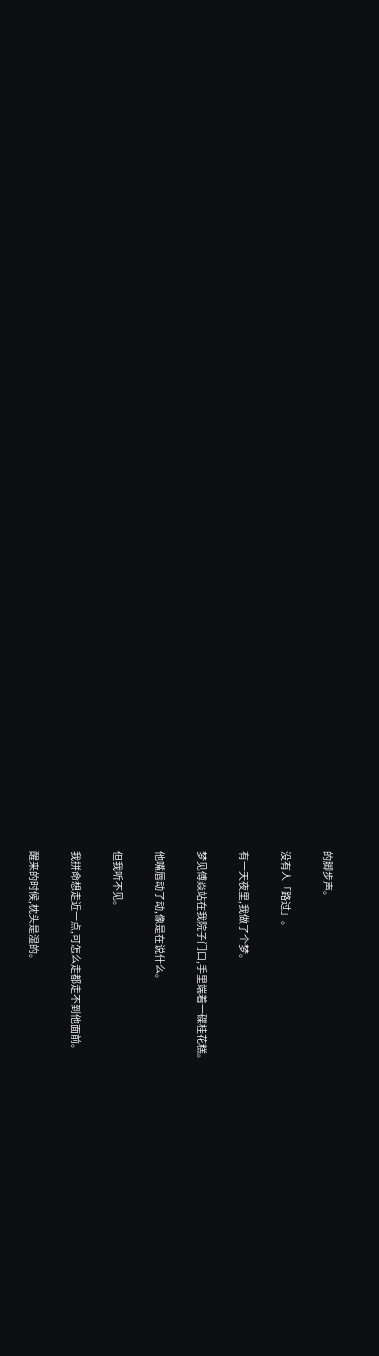的脚步声。

没有人「路过」。

有一天夜里,我做了个梦。

梦见傅焱站在我院子门口,手里端着一碟桂花糕。

他嘴唇动了动,像是在说什么。

但我听不见。

我拼命想走近一点,可怎么走都走不到他面前。

醒来的时候,枕头是湿的。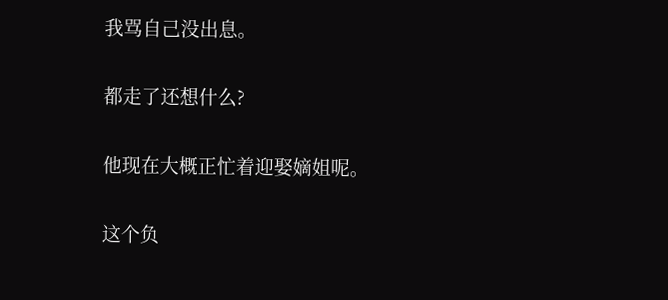我骂自己没出息。

都走了还想什么?

他现在大概正忙着迎娶嫡姐呢。

这个负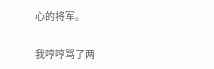心的将军。

我哼哼骂了两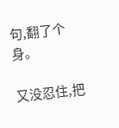句,翻了个身。

又没忍住,把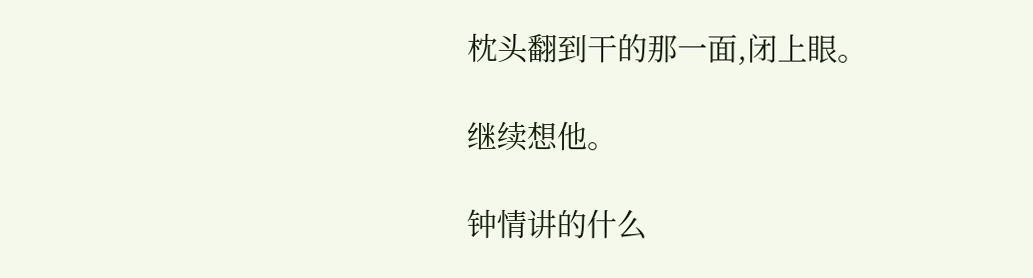枕头翻到干的那一面,闭上眼。

继续想他。

钟情讲的什么